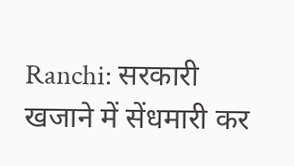Ranchi: सरकारी खजाने में सेंधमारी कर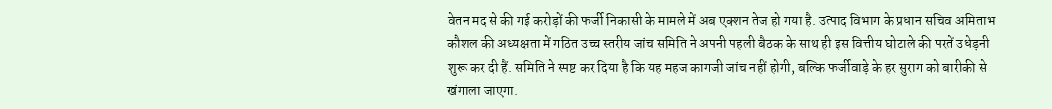वेतन मद से की गई करोड़ों की फर्जी निकासी के मामले में अब एक्शन तेज हो गया है. उत्पाद विभाग के प्रधान सचिव अमिताभ कौशल की अध्यक्षता में गठित उच्च स्तरीय जांच समिति ने अपनी पहली बैठक के साथ ही इस वित्तीय घोटाले की परतें उधेड़नी शुरू कर दी हैं. समिति ने स्पष्ट कर दिया है कि यह महज कागजी जांच नहीं होगी, बल्कि फर्जीवाड़े के हर सुराग को बारीकी से खंगाला जाएगा.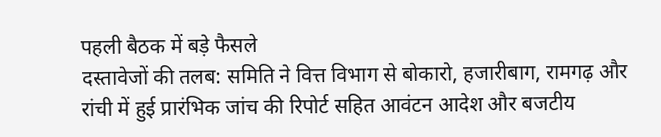पहली बैठक में बड़े फैसले
दस्तावेजों की तलब: समिति ने वित्त विभाग से बोकारो, हजारीबाग, रामगढ़ और रांची में हुई प्रारंभिक जांच की रिपोर्ट सहित आवंटन आदेश और बजटीय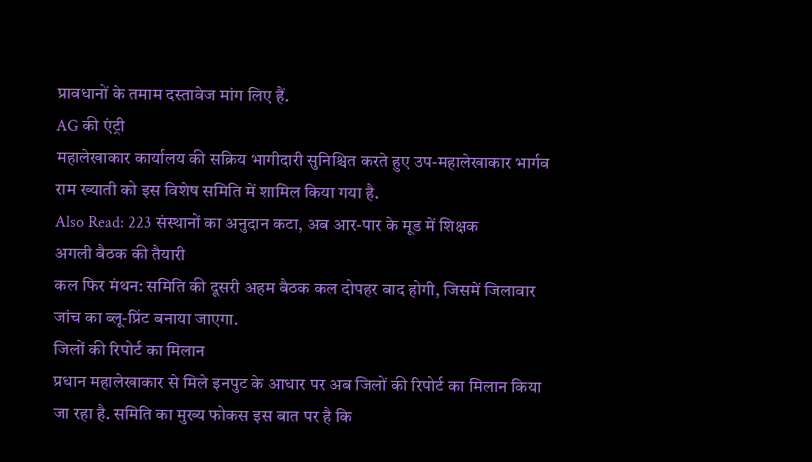प्रावधानों के तमाम दस्तावेज मांग लिए हैं.
AG की एंट्री
महालेखाकार कार्यालय की सक्रिय भागीदारी सुनिश्चित करते हुए उप-महालेखाकार भार्गव राम ख्याती को इस विशेष समिति में शामिल किया गया है.
Also Read: 223 संस्थानों का अनुदान कटा, अब आर-पार के मूड में शिक्षक
अगली बैठक की तैयारी
कल फिर मंथन: समिति की दूसरी अहम बैठक कल दोपहर बाद होगी, जिसमें जिलावार जांच का ब्लू-प्रिंट बनाया जाएगा.
जिलों की रिपोर्ट का मिलान
प्रधान महालेखाकार से मिले इनपुट के आधार पर अब जिलों की रिपोर्ट का मिलान किया जा रहा है. समिति का मुख्य फोकस इस बात पर है कि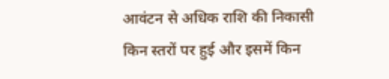आवंटन से अधिक राशि की निकासी किन स्तरों पर हुई और इसमें किन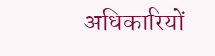अधिकारियों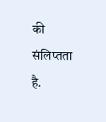की संलिप्तता है.